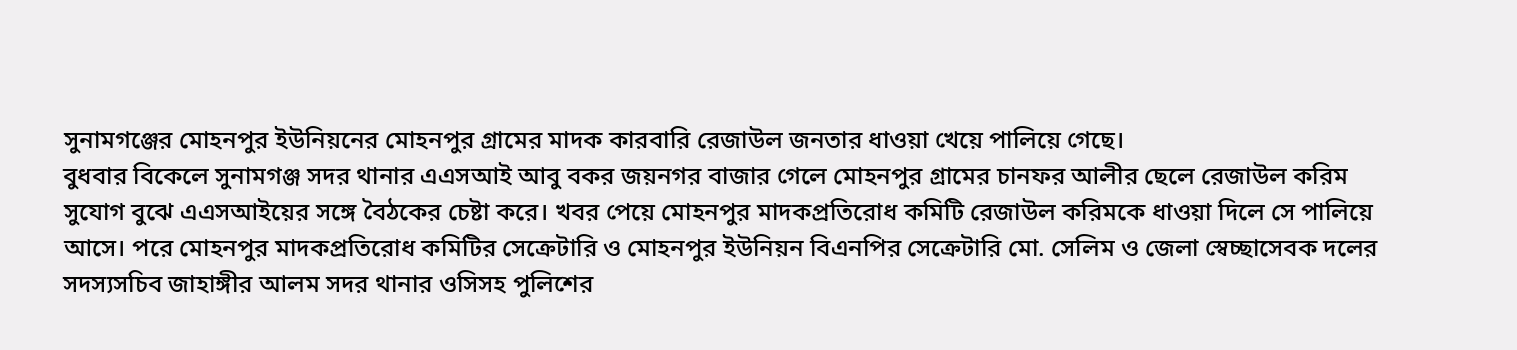সুনামগঞ্জের মোহনপুর ইউনিয়নের মোহনপুর গ্রামের মাদক কারবারি রেজাউল জনতার ধাওয়া খেয়ে পালিয়ে গেছে।
বুধবার বিকেলে সুনামগঞ্জ সদর থানার এএসআই আবু বকর জয়নগর বাজার গেলে মোহনপুর গ্রামের চানফর আলীর ছেলে রেজাউল করিম সুযোগ বুঝে এএসআইয়ের সঙ্গে বৈঠকের চেষ্টা করে। খবর পেয়ে মোহনপুর মাদকপ্রতিরোধ কমিটি রেজাউল করিমকে ধাওয়া দিলে সে পালিয়ে আসে। পরে মোহনপুর মাদকপ্রতিরোধ কমিটির সেক্রেটারি ও মোহনপুর ইউনিয়ন বিএনপির সেক্রেটারি মো. সেলিম ও জেলা স্বেচ্ছাসেবক দলের সদস্যসচিব জাহাঙ্গীর আলম সদর থানার ওসিসহ পুলিশের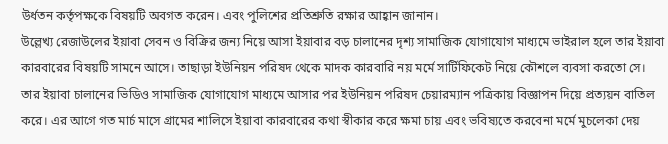উর্ধতন কর্তৃপক্ষকে বিষয়টি অবগত করেন। এবং পুলিশের প্রতিশ্রুতি রক্ষার আহ্বান জানান।
উল্লেখ্য রেজাউলের ইয়াবা সেবন ও বিক্রির জন্য নিয়ে আসা ইয়াবার বড় চালানের দৃশ্য সামাজিক যোগাযোগ মাধ্যমে ভাইরাল হলে তার ইয়াবা কারবারের বিষয়টি সামনে আসে। তাছাড়া ইউনিয়ন পরিষদ থেকে মাদক কারবারি নয় মর্মে সার্টিফিকেট নিয়ে কৌশলে ব্যবসা করতো সে। তার ইয়াবা চালানের ভিডিও সামাজিক যোগাযোগ মাধ্যমে আসার পর ইউনিয়ন পরিষদ চেয়ারম্যান পত্রিকায় বিজ্ঞাপন দিয়ে প্রত্যয়ন বাতিল করে। এর আগে গত মার্চ মাসে গ্রামের শালিসে ইয়াবা কারবারের কথা স্বীকার করে ক্ষমা চায় এবং ভবিষ্যতে করবেনা মর্মে মুচলেকা দেয়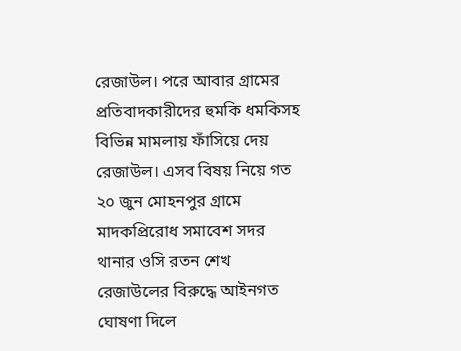রেজাউল। পরে আবার গ্রামের প্রতিবাদকারীদের হুমকি ধমকিসহ বিভিন্ন মামলায় ফাঁসিয়ে দেয় রেজাউল। এসব বিষয় নিয়ে গত ২০ জুন মোহনপুর গ্রামে মাদকপ্রিরোধ সমাবেশ সদর থানার ওসি রতন শেখ রেজাউলের বিরুদ্ধে আইনগত ঘোষণা দিলে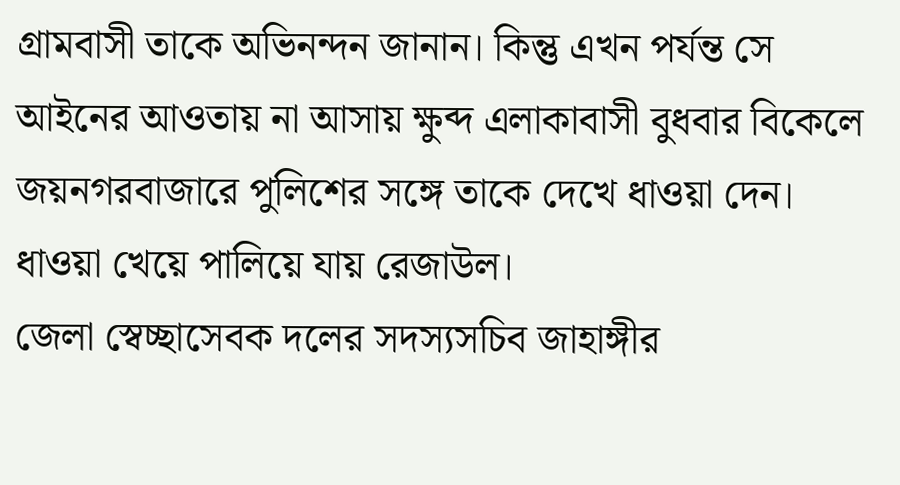গ্রামবাসী তাকে অভিনন্দন জানান। কিন্তু এখন পর্যন্ত সে আইনের আওতায় না আসায় ক্ষুব্দ এলাকাবাসী বুধবার বিকেলে জয়নগরবাজারে পুলিশের সঙ্গে তাকে দেখে ধাওয়া দেন। ধাওয়া খেয়ে পালিয়ে যায় রেজাউল।
জেলা স্বেচ্ছাসেবক দলের সদস্যসচিব জাহাঙ্গীর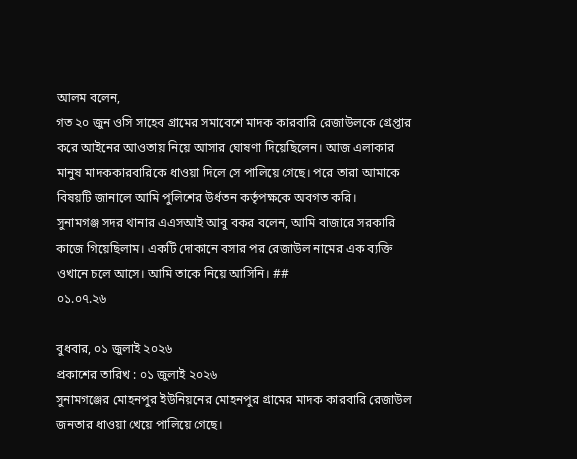আলম বলেন,
গত ২০ জুন ওসি সাহেব গ্রামের সমাবেশে মাদক কারবারি রেজাউলকে গ্রেপ্তার করে আইনের আওতায় নিয়ে আসার ঘোষণা দিয়েছিলেন। আজ এলাকার মানুষ মাদককারবারিকে ধাওয়া দিলে সে পালিয়ে গেছে। পরে তারা আমাকে বিষয়টি জানালে আমি পুলিশের উর্ধতন কর্তৃপক্ষকে অবগত করি।
সুনামগঞ্জ সদর থানার এএসআই আবু বকর বলেন, আমি বাজারে সরকারি কাজে গিয়েছিলাম। একটি দোকানে বসার পর রেজাউল নামের এক ব্যক্তি ওখানে চলে আসে। আমি তাকে নিয়ে আসিনি। ##
০১.০৭.২৬

বুধবার, ০১ জুলাই ২০২৬
প্রকাশের তারিখ : ০১ জুলাই ২০২৬
সুনামগঞ্জের মোহনপুর ইউনিয়নের মোহনপুর গ্রামের মাদক কারবারি রেজাউল জনতার ধাওয়া খেয়ে পালিয়ে গেছে।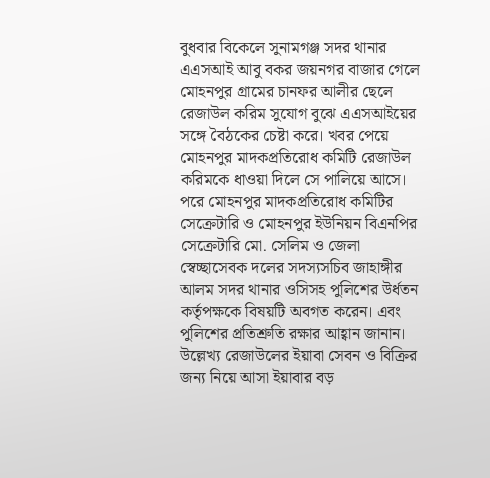বুধবার বিকেলে সুনামগঞ্জ সদর থানার এএসআই আবু বকর জয়নগর বাজার গেলে মোহনপুর গ্রামের চানফর আলীর ছেলে রেজাউল করিম সুযোগ বুঝে এএসআইয়ের সঙ্গে বৈঠকের চেষ্টা করে। খবর পেয়ে মোহনপুর মাদকপ্রতিরোধ কমিটি রেজাউল করিমকে ধাওয়া দিলে সে পালিয়ে আসে। পরে মোহনপুর মাদকপ্রতিরোধ কমিটির সেক্রেটারি ও মোহনপুর ইউনিয়ন বিএনপির সেক্রেটারি মো. সেলিম ও জেলা স্বেচ্ছাসেবক দলের সদস্যসচিব জাহাঙ্গীর আলম সদর থানার ওসিসহ পুলিশের উর্ধতন কর্তৃপক্ষকে বিষয়টি অবগত করেন। এবং পুলিশের প্রতিশ্রুতি রক্ষার আহ্বান জানান।
উল্লেখ্য রেজাউলের ইয়াবা সেবন ও বিক্রির জন্য নিয়ে আসা ইয়াবার বড়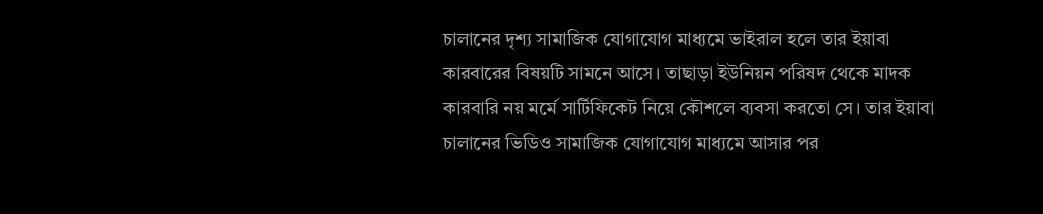চালানের দৃশ্য সামাজিক যোগাযোগ মাধ্যমে ভাইরাল হলে তার ইয়াবা কারবারের বিষয়টি সামনে আসে। তাছাড়া ইউনিয়ন পরিষদ থেকে মাদক কারবারি নয় মর্মে সার্টিফিকেট নিয়ে কৌশলে ব্যবসা করতো সে। তার ইয়াবা চালানের ভিডিও সামাজিক যোগাযোগ মাধ্যমে আসার পর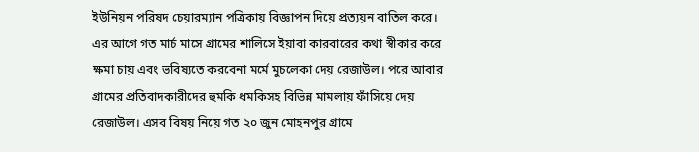ইউনিয়ন পরিষদ চেয়ারম্যান পত্রিকায় বিজ্ঞাপন দিয়ে প্রত্যয়ন বাতিল করে। এর আগে গত মার্চ মাসে গ্রামের শালিসে ইয়াবা কারবারের কথা স্বীকার করে ক্ষমা চায় এবং ভবিষ্যতে করবেনা মর্মে মুচলেকা দেয় রেজাউল। পরে আবার গ্রামের প্রতিবাদকারীদের হুমকি ধমকিসহ বিভিন্ন মামলায় ফাঁসিয়ে দেয় রেজাউল। এসব বিষয় নিয়ে গত ২০ জুন মোহনপুর গ্রামে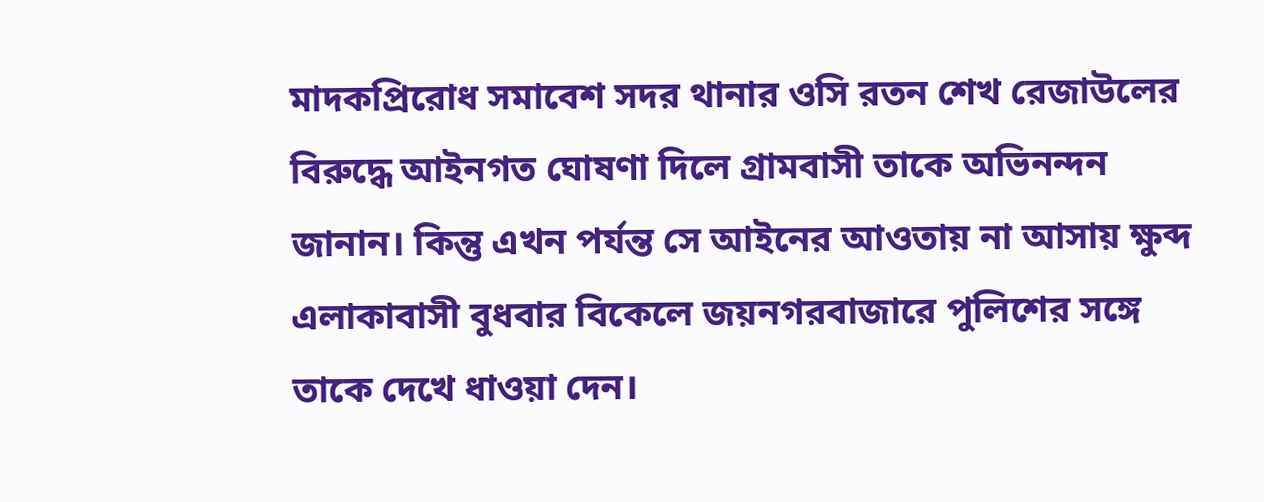মাদকপ্রিরোধ সমাবেশ সদর থানার ওসি রতন শেখ রেজাউলের বিরুদ্ধে আইনগত ঘোষণা দিলে গ্রামবাসী তাকে অভিনন্দন জানান। কিন্তু এখন পর্যন্ত সে আইনের আওতায় না আসায় ক্ষুব্দ এলাকাবাসী বুধবার বিকেলে জয়নগরবাজারে পুলিশের সঙ্গে তাকে দেখে ধাওয়া দেন।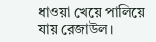ধাওয়া খেয়ে পালিয়ে যায় রেজাউল।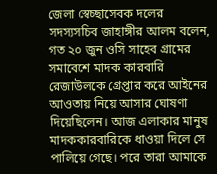জেলা স্বেচ্ছাসেবক দলের সদস্যসচিব জাহাঙ্গীর আলম বলেন,
গত ২০ জুন ওসি সাহেব গ্রামের সমাবেশে মাদক কারবারি রেজাউলকে গ্রেপ্তার করে আইনের আওতায় নিয়ে আসার ঘোষণা দিয়েছিলেন। আজ এলাকার মানুষ মাদককারবারিকে ধাওয়া দিলে সে পালিয়ে গেছে। পরে তারা আমাকে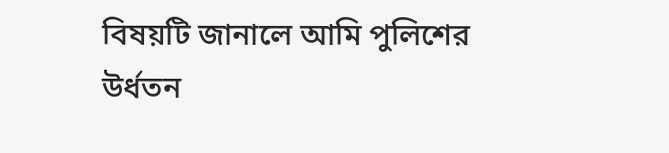বিষয়টি জানালে আমি পুলিশের উর্ধতন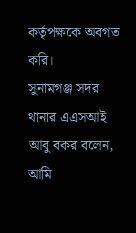কর্তৃপক্ষকে অবগত করি।
সুনামগঞ্জ সদর থানার এএসআই আবু বকর বলেন, আমি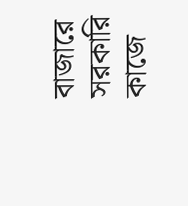বাজারে সরকারি কাজে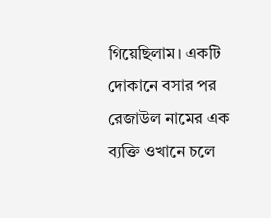গিয়েছিলাম। একটি দোকানে বসার পর রেজাউল নামের এক ব্যক্তি ওখানে চলে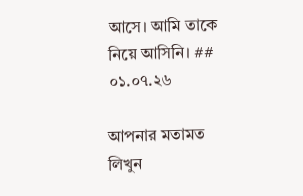আসে। আমি তাকে নিয়ে আসিনি। ##
০১.০৭.২৬

আপনার মতামত লিখুন